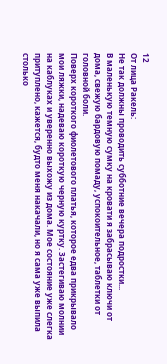12
От лица Ракель:
Не так должны проводить субботние вечера подростки...
В маленькую темную сумку на кровати я забрасываю ключи от дома, свежую бардовую помаду, успокоительное, таблетки от головной боли.
Поверх короткого фиолетового платья, которое едва прикрывало мои ляжки, надеваю короткую черную куртку. Застегиваю молнии на каблуках и уверенно выхожу из дома. Мое состояние уже слегка притуплено, кажется, будто меня накачали, но я сама уже выпила столько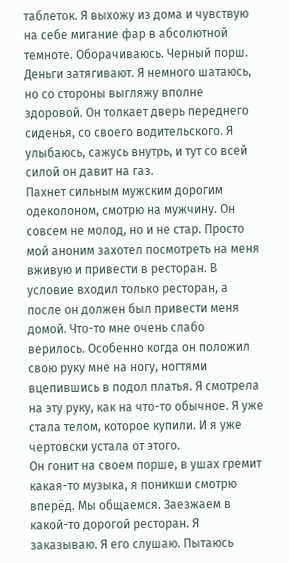таблеток. Я выхожу из дома и чувствую на себе мигание фар в абсолютной темноте. Оборачиваюсь. Черный порш.
Деньги затягивают. Я немного шатаюсь, но со стороны выгляжу вполне здоровой. Он толкает дверь переднего сиденья, со своего водительского. Я улыбаюсь, сажусь внутрь, и тут со всей силой он давит на газ.
Пахнет сильным мужским дорогим одеколоном, смотрю на мужчину. Он совсем не молод, но и не стар. Просто мой аноним захотел посмотреть на меня вживую и привести в ресторан. В условие входил только ресторан, а после он должен был привести меня домой. Что-то мне очень слабо верилось. Особенно когда он положил свою руку мне на ногу, ногтями вцепившись в подол платья. Я смотрела на эту руку, как на что-то обычное. Я уже стала телом, которое купили. И я уже чертовски устала от этого.
Он гонит на своем порше, в ушах гремит какая-то музыка, я поникши смотрю вперёд. Мы общаемся. Заезжаем в какой-то дорогой ресторан. Я заказываю. Я его слушаю. Пытаюсь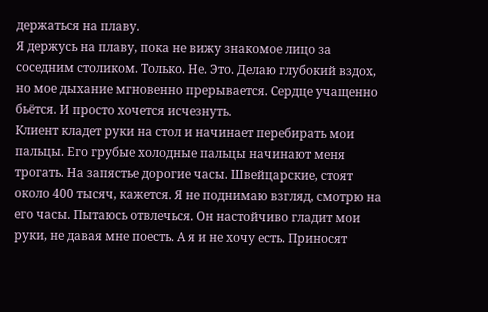держаться на плаву.
Я держусь на плаву, пока не вижу знакомое лицо за соседним столиком. Только. Не. Это. Делаю глубокий вздох, но мое дыхание мгновенно прерывается. Сердце учащенно бьётся. И просто хочется исчезнуть.
Клиент кладет руки на стол и начинает перебирать мои пальцы. Его грубые холодные пальцы начинают меня трогать. На запястье дорогие часы. Швейцарские, стоят около 400 тысяч, кажется. Я не поднимаю взгляд, смотрю на его часы. Пытаюсь отвлечься. Он настойчиво гладит мои руки, не давая мне поесть. А я и не хочу есть. Приносят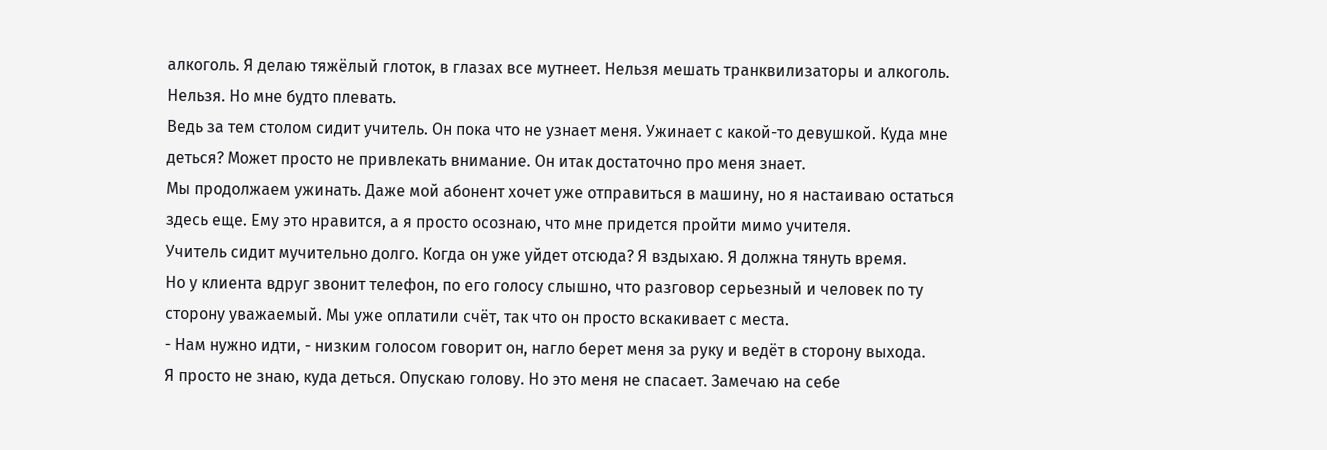алкоголь. Я делаю тяжёлый глоток, в глазах все мутнеет. Нельзя мешать транквилизаторы и алкоголь. Нельзя. Но мне будто плевать.
Ведь за тем столом сидит учитель. Он пока что не узнает меня. Ужинает с какой-то девушкой. Куда мне деться? Может просто не привлекать внимание. Он итак достаточно про меня знает.
Мы продолжаем ужинать. Даже мой абонент хочет уже отправиться в машину, но я настаиваю остаться здесь еще. Ему это нравится, а я просто осознаю, что мне придется пройти мимо учителя.
Учитель сидит мучительно долго. Когда он уже уйдет отсюда? Я вздыхаю. Я должна тянуть время.
Но у клиента вдруг звонит телефон, по его голосу слышно, что разговор серьезный и человек по ту сторону уважаемый. Мы уже оплатили счёт, так что он просто вскакивает с места.
- Нам нужно идти, - низким голосом говорит он, нагло берет меня за руку и ведёт в сторону выхода.
Я просто не знаю, куда деться. Опускаю голову. Но это меня не спасает. Замечаю на себе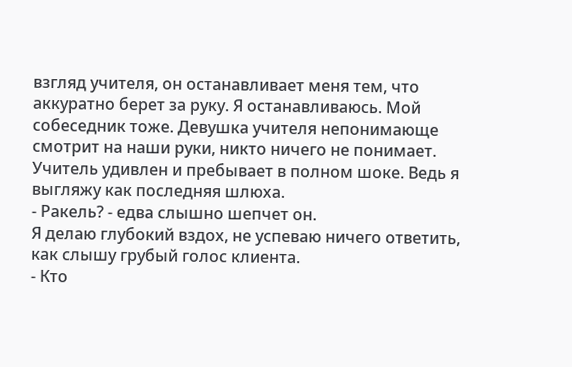взгляд учителя, он останавливает меня тем, что аккуратно берет за руку. Я останавливаюсь. Мой собеседник тоже. Девушка учителя непонимающе смотрит на наши руки, никто ничего не понимает.
Учитель удивлен и пребывает в полном шоке. Ведь я выгляжу как последняя шлюха.
- Ракель? - едва слышно шепчет он.
Я делаю глубокий вздох, не успеваю ничего ответить, как слышу грубый голос клиента.
- Кто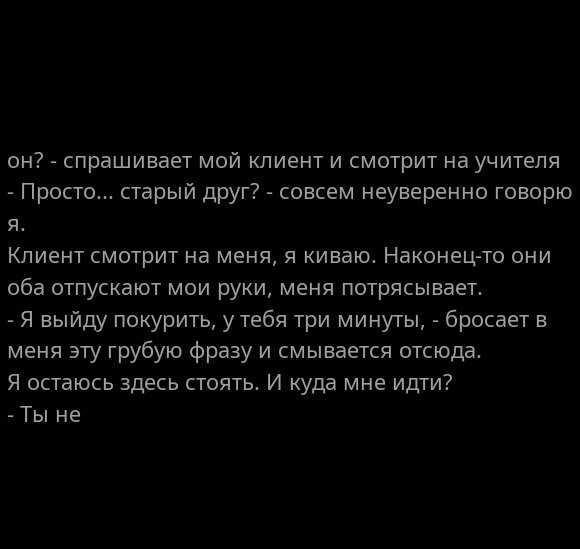он? - спрашивает мой клиент и смотрит на учителя
- Просто... старый друг? - совсем неуверенно говорю я.
Клиент смотрит на меня, я киваю. Наконец-то они оба отпускают мои руки, меня потрясывает.
- Я выйду покурить, у тебя три минуты, - бросает в меня эту грубую фразу и смывается отсюда.
Я остаюсь здесь стоять. И куда мне идти?
- Ты не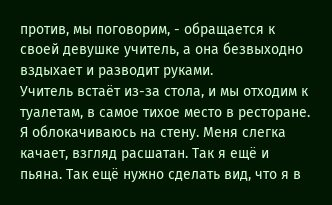против, мы поговорим, - обращается к своей девушке учитель, а она безвыходно вздыхает и разводит руками.
Учитель встаёт из-за стола, и мы отходим к туалетам, в самое тихое место в ресторане. Я облокачиваюсь на стену. Меня слегка качает, взгляд расшатан. Так я ещё и пьяна. Так ещё нужно сделать вид, что я в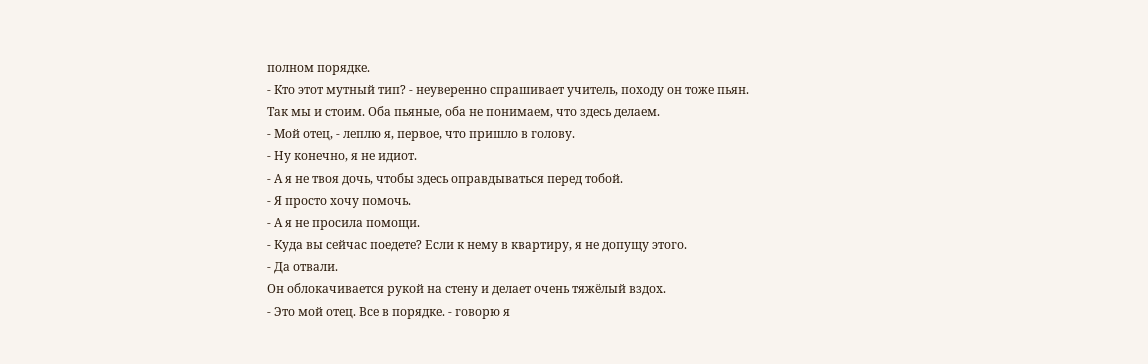полном порядке.
- Кто этот мутный тип? - неуверенно спрашивает учитель, походу он тоже пьян.
Так мы и стоим. Оба пьяные, оба не понимаем, что здесь делаем.
- Мой отец, - леплю я, первое, что пришло в голову.
- Ну конечно, я не идиот.
- А я не твоя дочь, чтобы здесь оправдываться перед тобой.
- Я просто хочу помочь.
- А я не просила помощи.
- Куда вы сейчас поедете? Если к нему в квартиру, я не допущу этого.
- Да отвали.
Он облокачивается рукой на стену и делает очень тяжёлый вздох.
- Это мой отец. Все в порядке. - говорю я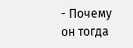- Почему он тогда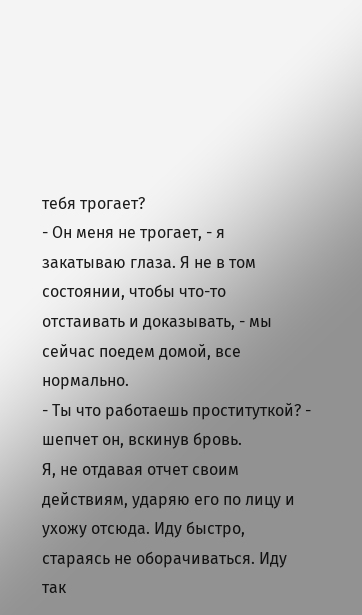тебя трогает?
- Он меня не трогает, - я закатываю глаза. Я не в том состоянии, чтобы что-то отстаивать и доказывать, - мы сейчас поедем домой, все нормально.
- Ты что работаешь проституткой? - шепчет он, вскинув бровь.
Я, не отдавая отчет своим действиям, ударяю его по лицу и ухожу отсюда. Иду быстро, стараясь не оборачиваться. Иду так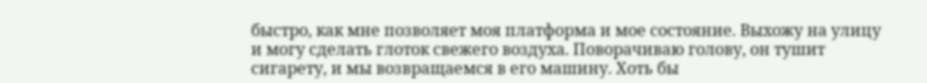быстро, как мне позволяет моя платформа и мое состояние. Выхожу на улицу и могу сделать глоток свежего воздуха. Поворачиваю голову, он тушит сигарету, и мы возвращаемся в его машину. Хоть бы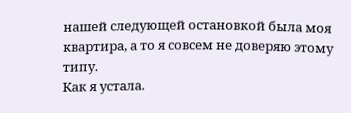нашей следующей остановкой была моя квартира, а то я совсем не доверяю этому типу.
Как я устала.